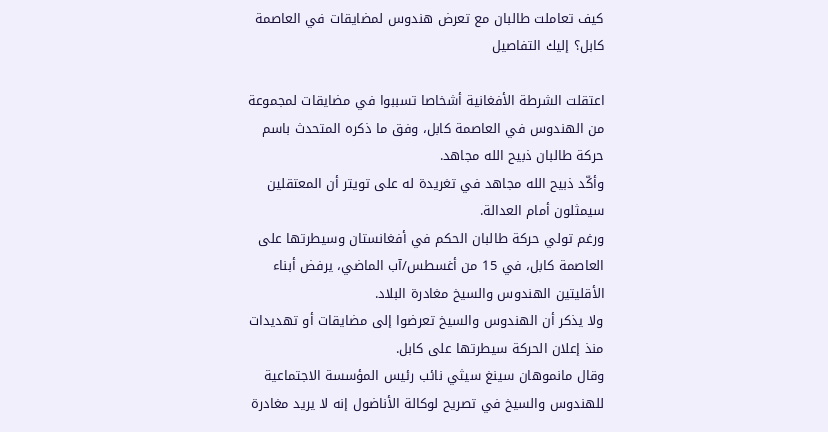كيف تعاملت طالبان مع تعرض هندوس لمضايقات في العاصمة كابل؟ إليك التفاصيل

اعتقلت الشرطة الأفغانية أشخاصا تسببوا في مضايقات لمجموعة من الهندوس في العاصمة كابل، وفق ما ذكره المتحدث باسم حركة طالبان ذبيح الله مجاهد.
وأكّد ذبيح الله مجاهد في تغريدة له على تويتر أن المعتقلين سيمثلون أمام العدالة.
ورغم تولي حركة طالبان الحكم في أفغانستان وسيطرتها على العاصمة كابل، في 15 من أغسطس/آب الماضي، يرفض أبناء الأقليتين الهندوس والسيخ مغادرة البلاد.
ولا يذكر أن الهندوس والسيخ تعرضوا إلى مضايقات أو تهديدات منذ إعلان الحركة سيطرتها على كابل.
وقال مانموهان سينغ سيثي نائب رئيس المؤسسة الاجتماعية للهندوس والسيخ في تصريح لوكالة الأناضول إنه لا يريد مغادرة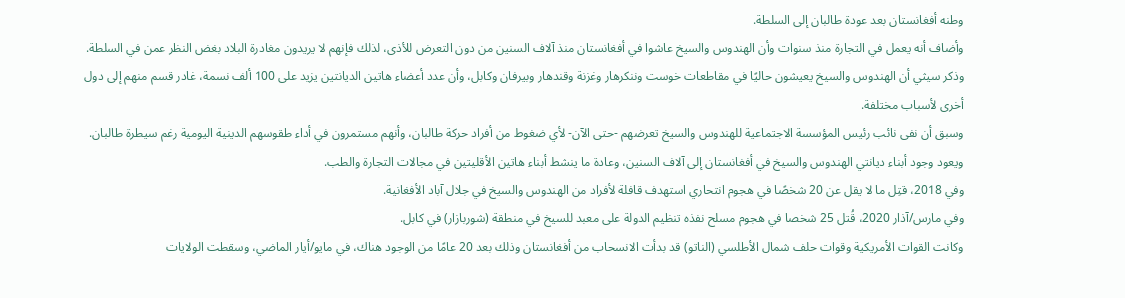وطنه أفغانستان بعد عودة طالبان إلى السلطة.
وأضاف أنه يعمل في التجارة منذ سنوات وأن الهندوس والسيخ عاشوا في أفغانستان منذ آلاف السنين من دون التعرض للأذى، لذلك فإنهم لا يريدون مغادرة البلاد بغض النظر عمن في السلطة.
وذكر سيثي أن الهندوس والسيخ يعيشون حاليًا في مقاطعات خوست وننكرهار وغزنة وقندهار وبيرفان وكابل، وأن عدد أعضاء هاتين الديانتين يزيد على 100 ألف نسمة، غادر قسم منهم إلى دول أخرى لأسباب مختلفة.
وسبق أن نفى نائب رئيس المؤسسة الاجتماعية للهندوس والسيخ تعرضهم -حتى الآن- لأي ضغوط من أفراد حركة طالبان، وأنهم مستمرون في أداء طقوسهم الدينية اليومية رغم سيطرة طالبان.
ويعود وجود أبناء ديانتي الهندوس والسيخ في أفغانستان إلى آلاف السنين، وعادة ما ينشط أبناء هاتين الأقليتين في مجالات التجارة والطب.
وفي 2018، قتِل ما لا يقل عن 20 شخصًا في هجوم انتحاري استهدف قافلة لأفراد من الهندوس والسيخ في جلال آباد الأفغانية.
وفي مارس/آذار 2020، قُتل 25 شخصا في هجوم مسلح نفذه تنظيم الدولة على معبد للسيخ في منطقة (شوربازار) في كابل.
وكانت القوات الأمريكية وقوات حلف شمال الأطلسي (الناتو) قد بدأت الانسحاب من أفغانستان وذلك بعد 20 عامًا من الوجود هناك، في مايو/أيار الماضي، وسقطت الولايات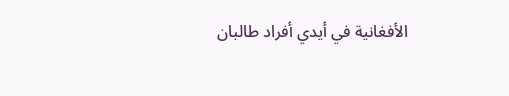الأفغانية في أيدي أفراد طالبان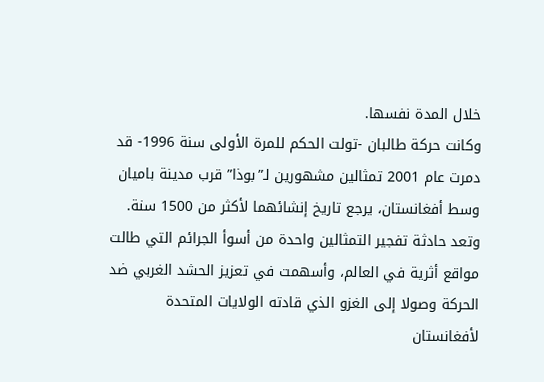خلال المدة نفسها.
وكانت حركة طالبان -تولت الحكم للمرة الأولى سنة 1996- قد دمرت عام 2001 تمثالين مشهورين لـ”بوذا” قرب مدينة باميان وسط أفغانستان، يرجع تاريخ إنشائهما لأكثر من 1500 سنة.
وتعد حادثة تفجير التمثالين واحدة من أسوأ الجرائم التي طالت مواقع أثرية في العالم، وأسهمت في تعزيز الحشد الغربي ضد الحركة وصولا إلى الغزو الذي قادته الولايات المتحدة لأفغانستان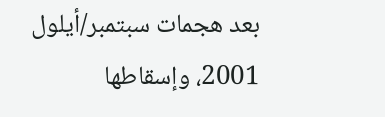بعد هجمات سبتمبر/أيلول 2001، وإسقاطها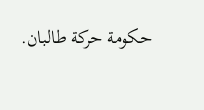حكومة حركة طالبان.